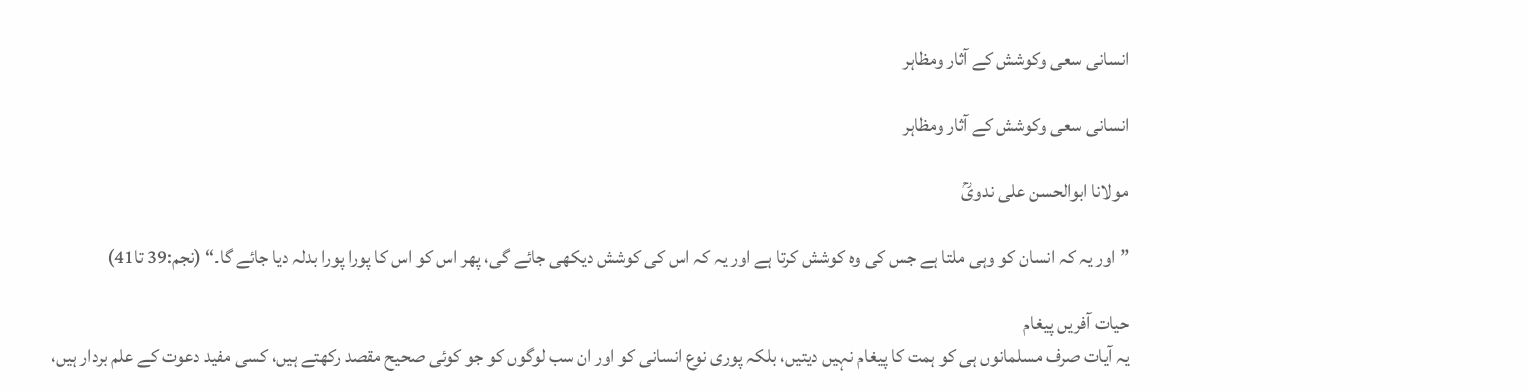انسانی سعی وکوشش کے آثار ومظاہر

انسانی سعی وکوشش کے آثار ومظاہر

مولانا ابوالحسن علی ندویؒ

” اور یہ کہ انسان کو وہی ملتا ہے جس کی وہ کوشش کرتا ہے اور یہ کہ اس کی کوشش دیکھی جائے گی، پھر اس کو اس کا پورا پورا بدلہ دیا جائے گا۔“ (نجم:39 تا41)

حیات آفریں پیغام
یہ آیات صرف مسلمانوں ہی کو ہمت کا پیغام نہیں دیتیں، بلکہ پوری نوع انسانی کو اور ان سب لوگوں کو جو کوئی صحیح مقصد رکھتے ہیں، کسی مفید دعوت کے علم بردار ہیں،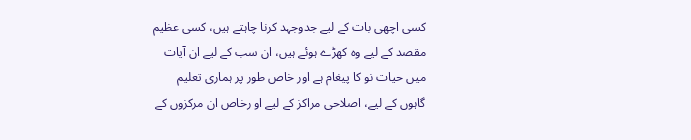کسی اچھی بات کے لیے جدوجہد کرنا چاہتے ہیں، کسی عظیم مقصد کے لیے وہ کھڑے ہوئے ہیں، ان سب کے لیے ان آیات میں حیات نو کا پیغام ہے اور خاص طور پر ہماری تعلیم گاہوں کے لیے، اصلاحی مراکز کے لیے او رخاص ان مرکزوں کے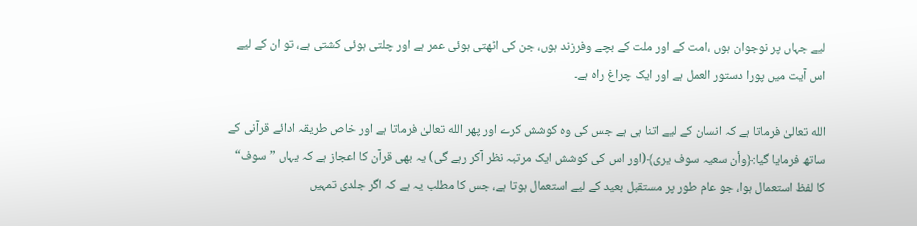لیے جہاں پر نوجوان ہوں ،امت کے اور ملت کے بچے وفرزند ہوں، جن کی اٹھتی ہوئی عمر ہے اور چلتی ہوئی کشتی ہے، تو ان کے لیے اس آیت میں پورا دستور العمل ہے اور ایک چراغ راہ ہے۔

الله تعالیٰ فرماتا ہے کہ انسان کے لیے اتنا ہی ہے جس کی وہ کوشش کرے اور پھر الله تعالیٰ فرماتا ہے اور خاص طریقہ ادائے قرآنی کے ساتھ فرمایا گیا:﴿وأن سعیہ سوف یری﴾(اور اس کی کوشش ایک مرتبہ نظر آکر رہے گی) یہ بھی قرآن کا اعجاز ہے کہ یہاں ”سوف“ کا لفظ استعمال ہوا، جو عام طور پر مستقبل بعید کے لیے استعمال ہوتا ہے، جس کا مطلب یہ ہے کہ اگر جلدی تمہیں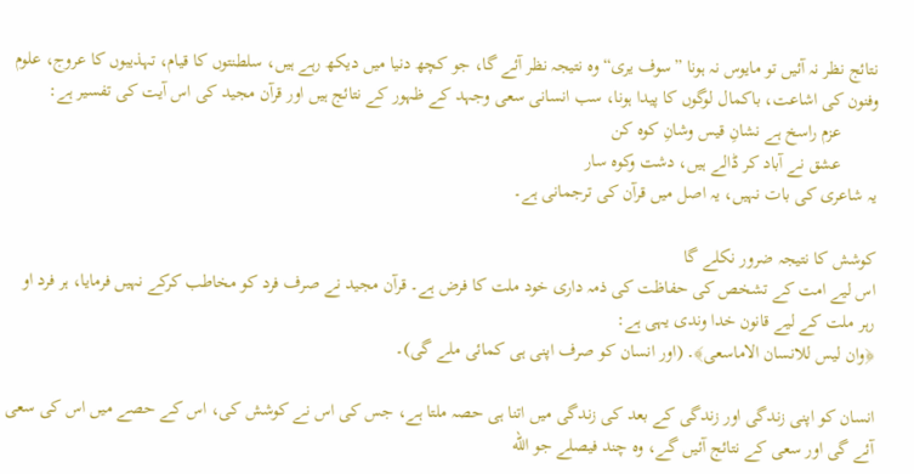نتائج نظر نہ آئیں تو مایوس نہ ہونا ”سوف یری“ وہ نتیجہ نظر آئے گا، جو کچھ دنیا میں دیکھ رہے ہیں، سلطنتوں کا قیام، تہذیبوں کا عروج، علوم وفنون کی اشاعت، باکمال لوگوں کا پیدا ہونا، سب انسانی سعی وجہد کے ظہور کے نتائج ہیں اور قرآن مجید کی اس آیت کی تفسیر ہے:
        عزم راسخ ہے نشانِ قیس وشانِ کوہ کن
        عشق نے آباد کر ڈالے ہیں، دشت وکوہ سار
یہ شاعری کی بات نہیں، یہ اصل میں قرآن کی ترجمانی ہے۔

کوشش کا نتیجہ ضرور نکلے گا
اس لیے امت کے تشخص کی حفاظت کی ذمہ داری خود ملت کا فرض ہے۔ قرآن مجید نے صرف فرد کو مخاطب کرکے نہیں فرمایا، ہر فرد او رہر ملت کے لیے قانون خدا وندی یہی ہے:
﴿وان لیس للانسان الاماسعی﴾․ (اور انسان کو صرف اپنی ہی کمائی ملے گی)۔

انسان کو اپنی زندگی اور زندگی کے بعد کی زندگی میں اتنا ہی حصہ ملتا ہے، جس کی اس نے کوشش کی، اس کے حصے میں اس کی سعی آئے گی اور سعی کے نتائج آئیں گے، وہ چند فیصلے جو الله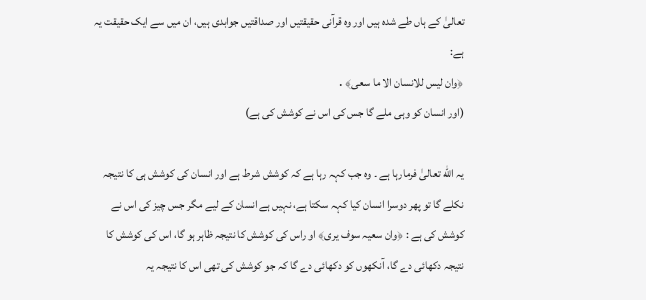تعالیٰ کے ہاں طے شدہ ہیں اور وہ قرآنی حقیقتیں اور صداقتیں جوابدی ہیں، ان میں سے ایک حقیقت یہ ہے:
﴿وان لیس للانسان الا ما سعی﴾․
(اور انسان کو وہی ملے گا جس کی اس نے کوشش کی ہے)

یہ الله تعالیٰ فرمارہا ہے ۔ وہ جب کہہ رہا ہے کہ کوشش شرط ہے اور انسان کی کوشش ہی کا نتیجہ نکلے گا تو پھر دوسرا انسان کیا کہہ سکتا ہے، نہیں ہے انسان کے لیے مگر جس چیز کی اس نے کوشش کی ہے : ﴿وان سعیہ سوف یری﴾ او راس کی کوشش کا نتیجہ ظاہر ہو گا، اس کی کوشش کا نتیجہ دکھائی دے گا، آنکھوں کو دکھائی دے گا کہ جو کوشش کی تھی اس کا نتیجہ یہ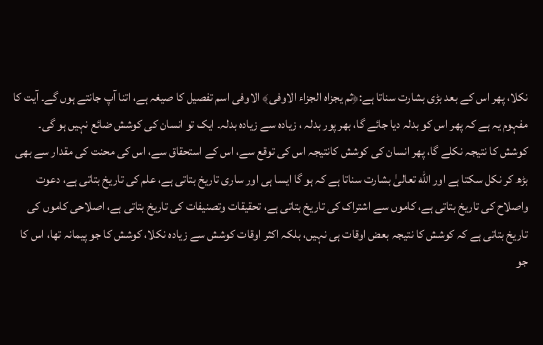نکلا، پھر اس کے بعد بڑی بشارت سناتا ہے:﴿ثم یجزاہ الجزاء الاوفی﴾ الاوفی اسم تفصیل کا صیغہ ہے، اتنا آپ جانتے ہوں گے۔ آیت کا مفہوم یہ ہے کہ پھر اس کو بدلہ دیا جائے گا، بھر پور بدلہ ، زیادہ سے زیادہ بدلہ۔ ایک تو انسان کی کوشش ضائع نہیں ہو گی۔ کوشش کا نتیجہ نکلے گا، پھر انسان کی کوشش کانتیجہ اس کی توقع سے، اس کے استحقاق سے، اس کی محنت کی مقدار سے بھی بڑھ کر نکل سکتا ہے اور الله تعالیٰ بشارت سناتا ہے کہ ہو گا ایسا ہی اور ساری تاریخ بتاتی ہے، علم کی تاریخ بتاتی ہے، دعوت واصلاح کی تاریخ بتاتی ہے، کاموں سے اشتراک کی تاریخ بتاتی ہے، تحقیقات وتصنیفات کی تاریخ بتاتی ہے، اصلاحی کاموں کی تاریخ بتاتی ہے کہ کوشش کا نتیجہ بعض اوقات ہی نہیں، بلکہ اکثر اوقات کوشش سے زیادہ نکلا، کوشش کا جو پیمانہ تھا، اس کا جو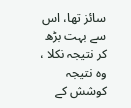سائز تھا، اس سے بہت بڑھ کر نتیجہ نکلا ، وہ نتیجہ کوشش کے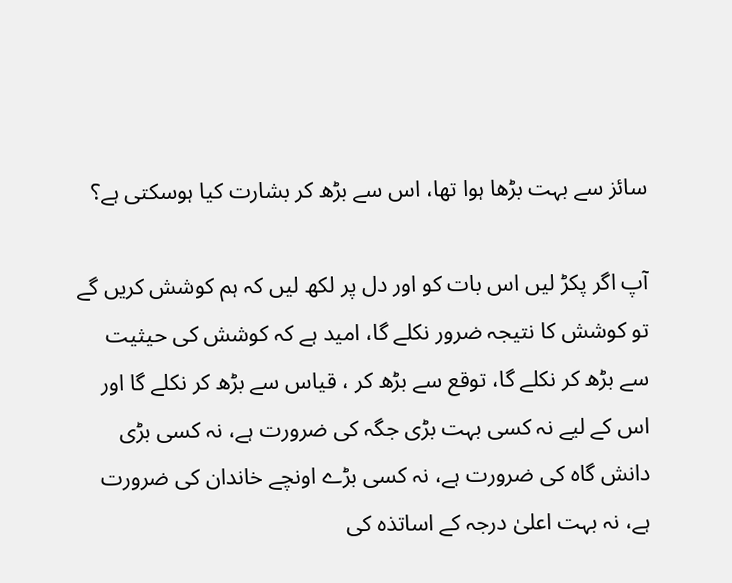سائز سے بہت بڑھا ہوا تھا، اس سے بڑھ کر بشارت کیا ہوسکتی ہے؟

آپ اگر پکڑ لیں اس بات کو اور دل پر لکھ لیں کہ ہم کوشش کریں گے تو کوشش کا نتیجہ ضرور نکلے گا، امید ہے کہ کوشش کی حیثیت سے بڑھ کر نکلے گا، توقع سے بڑھ کر ، قیاس سے بڑھ کر نکلے گا اور اس کے لیے نہ کسی بہت بڑی جگہ کی ضرورت ہے، نہ کسی بڑی دانش گاہ کی ضرورت ہے، نہ کسی بڑے اونچے خاندان کی ضرورت ہے، نہ بہت اعلیٰ درجہ کے اساتذہ کی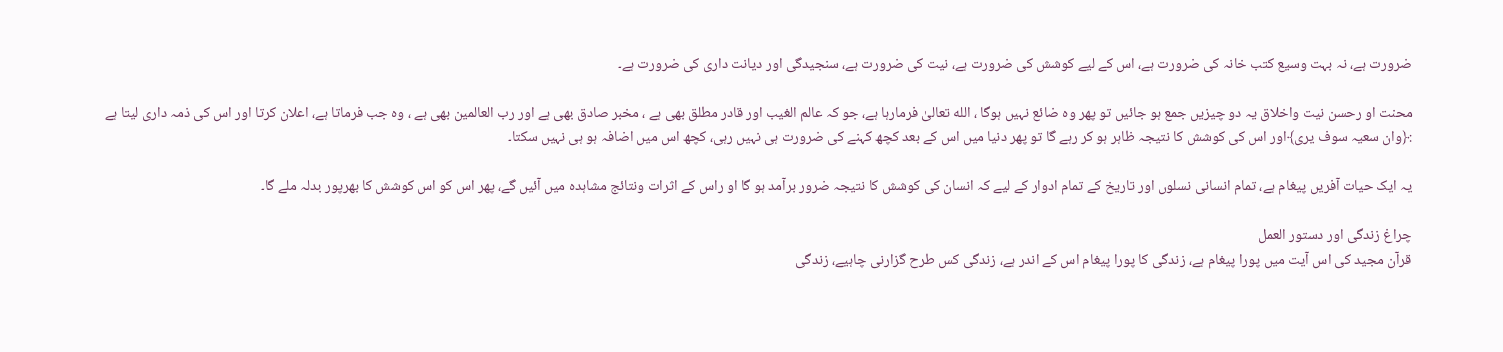ضرورت ہے، نہ بہت وسیع کتب خانہ کی ضرورت ہے، اس کے لیے کوشش کی ضرورت ہے، نیت کی ضرورت ہے، سنجیدگی اور دیانت داری کی ضرورت ہے۔

محنت او رحسن نیت واخلاق یہ دو چیزیں جمع ہو جائیں تو پھر وہ ضائع نہیں ہوگا ، الله تعالیٰ فرمارہا ہے، جو کہ عالم الغیب اور قادر مطلق بھی ہے ، مخبر صادق بھی ہے اور رب العالمین بھی ہے ، وہ جب فرماتا ہے، اعلان کرتا اور اس کی ذمہ داری لیتا ہے :﴿وان سعیہ سوف یری﴾اور اس کی کوشش کا نتیجہ ظاہر ہو کر رہے گا تو پھر دنیا میں اس کے بعد کچھ کہنے کی ضرورت ہی نہیں رہی، کچھ اس میں اضافہ ہو ہی نہیں سکتا۔

یہ ایک حیات آفریں پیغام ہے، تمام انسانی نسلوں اور تاریخ کے تمام ادوار کے لیے کہ انسان کی کوشش کا نتیجہ ضرور برآمد ہو گا او راس کے اثرات ونتائج مشاہدہ میں آئیں گے، پھر اس کو اس کوشش کا بھرپور بدلہ ملے گا۔

چراغ زندگی اور دستور العمل
قرآن مجید کی اس آیت میں پورا پیغام ہے، زندگی کا پورا پیغام اس کے اندر ہے، زندگی کس طرح گزارنی چاہیے، زندگی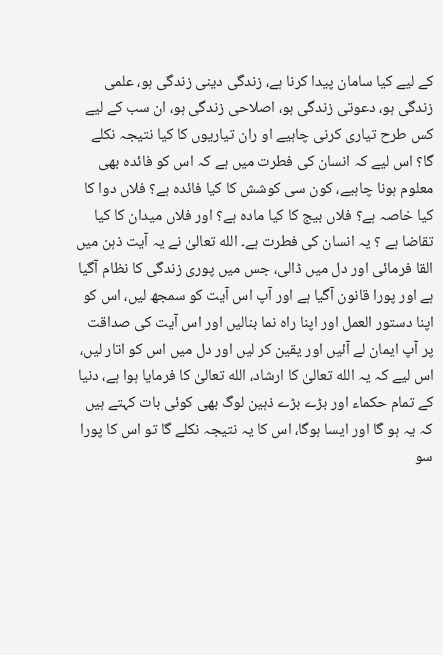کے لیے کیا سامان پیدا کرنا ہے، زندگی دینی زندگی ہو، علمی زندگی ہو، دعوتی زندگی ہو، اصلاحی زندگی ہو، ان سب کے لیے کس طرح تیاری کرنی چاہیے او ران تیاریوں کا کیا نتیجہ نکلے گا؟ اس لیے کہ انسان کی فطرت میں ہے کہ اس کو فائدہ بھی معلوم ہونا چاہیے، کون سی کوشش کا کیا فائدہ ہے؟ فلاں دوا کا کیا خاصہ ہے؟ فلاں بیج کا کیا مادہ ہے؟ اور فلاں میدان کا کیا تقاضا ہے ؟ یہ انسان کی فطرت ہے۔ الله تعالیٰ نے یہ آیت ذہن میں القا فرمائی اور دل میں ڈالی، جس میں پوری زندگی کا نظام آگیا ہے اور پورا قانون آگیا ہے اور آپ اس آیت کو سمجھ لیں، اس کو اپنا دستور العمل اور اپنا راہ نما بنالیں اور اس آیت کی صداقت پر آپ ایمان لے آئیں اور یقین کر لیں اور دل میں اس کو اتار لیں، اس لیے کہ یہ الله تعالیٰ کا ارشاد، الله تعالیٰ کا فرمایا ہوا ہے، دنیا کے تمام حکماء اور بڑے بڑے ذہین لوگ بھی کوئی بات کہتے ہیں کہ یہ ہو گا اور ایسا ہوگا، اس کا یہ نتیجہ نکلے گا تو اس کا پورا سو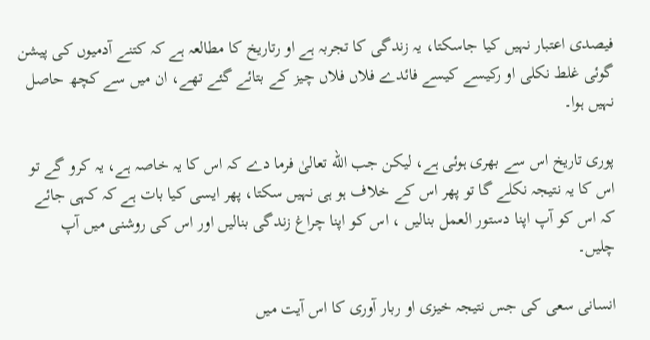فیصدی اعتبار نہیں کیا جاسکتا، یہ زندگی کا تجربہ ہے او رتاریخ کا مطالعہ ہے کہ کتنے آدمیوں کی پیشن گوئی غلط نکلی او رکیسے کیسے فائدے فلاں فلاں چیز کے بتائے گئے تھے، ان میں سے کچھ حاصل نہیں ہوا۔

پوری تاریخ اس سے بھری ہوئی ہے، لیکن جب الله تعالیٰ فرما دے کہ اس کا یہ خاصہ ہے، یہ کرو گے تو اس کا یہ نتیجہ نکلے گا تو پھر اس کے خلاف ہو ہی نہیں سکتا، پھر ایسی کیا بات ہے کہ کہی جائے کہ اس کو آپ اپنا دستور العمل بنالیں ، اس کو اپنا چراغ زندگی بنالیں اور اس کی روشنی میں آپ چلیں۔

انسانی سعی کی جس نتیجہ خیزی او ربار آوری کا اس آیت میں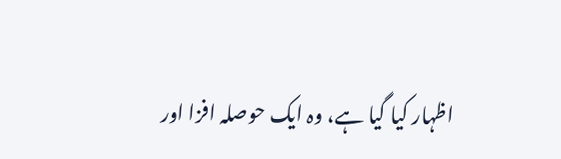اظہار کیا گیا ہے، وہ ایک حوصلہ افزا اور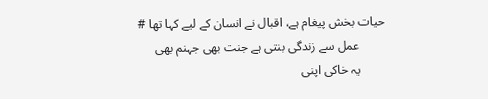حیات بخش پیغام ہے، اقبال نے انسان کے لیے کہا تھا #
        عمل سے زندگی بنتی ہے جنت بھی جہنم بھی
        یہ خاکی اپنی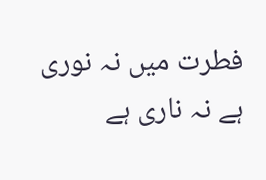فطرت میں نہ نوری ہے نہ ناری ہے